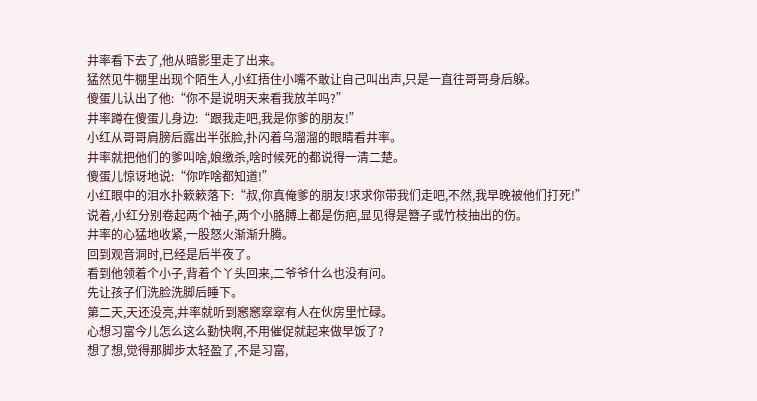井率看下去了,他从暗影里走了出来。
猛然见牛棚里出现个陌生人,小红捂住小嘴不敢让自己叫出声,只是一直往哥哥身后躲。
傻蛋儿认出了他:“你不是说明天来看我放羊吗?”
井率蹲在傻蛋儿身边:“跟我走吧,我是你爹的朋友!”
小红从哥哥肩膀后露出半张脸,扑闪着乌溜溜的眼睛看井率。
井率就把他们的爹叫啥,娘缴杀,啥时候死的都说得一清二楚。
傻蛋儿惊讶地说:“你咋啥都知道!”
小红眼中的泪水扑簌簌落下:“叔,你真俺爹的朋友!求求你带我们走吧,不然,我早晚被他们打死!”
说着,小红分别卷起两个袖子,两个小胳膊上都是伤疤,显见得是簪子或竹枝抽出的伤。
井率的心猛地收紧,一股怒火渐渐升腾。
回到观音洞时,已经是后半夜了。
看到他领着个小子,背着个丫头回来,二爷爷什么也没有问。
先让孩子们洗脸洗脚后睡下。
第二天,天还没亮,井率就听到窸窸窣窣有人在伙房里忙碌。
心想习富今儿怎么这么勤快啊,不用催促就起来做早饭了?
想了想,觉得那脚步太轻盈了,不是习富,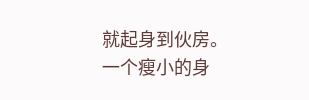就起身到伙房。
一个瘦小的身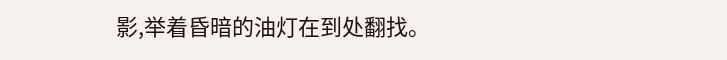影,举着昏暗的油灯在到处翻找。